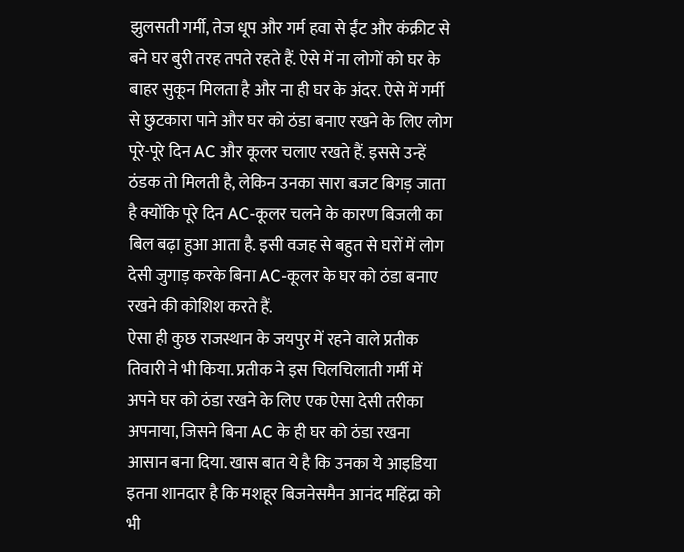झुलसती गर्मी, तेज धूप और गर्म हवा से ईंट और कंक्रीट से बने घर बुरी तरह तपते रहते हैं. ऐसे में ना लोगों को घर के बाहर सुकून मिलता है और ना ही घर के अंदर. ऐसे में गर्मी से छुटकारा पाने और घर को ठंडा बनाए रखने के लिए लोग पूरे-पूरे दिन AC और कूलर चलाए रखते हैं. इससे उन्हें ठंडक तो मिलती है, लेकिन उनका सारा बजट बिगड़ जाता है क्योंकि पूरे दिन AC-कूलर चलने के कारण बिजली का बिल बढ़ा हुआ आता है. इसी वजह से बहुत से घरों में लोग देसी जुगाड़ करके बिना AC-कूलर के घर को ठंडा बनाए रखने की कोशिश करते हैं.
ऐसा ही कुछ राजस्थान के जयपुर में रहने वाले प्रतीक तिवारी ने भी किया. प्रतीक ने इस चिलचिलाती गर्मी में अपने घर को ठंडा रखने के लिए एक ऐसा देसी तरीका अपनाया, जिसने बिना AC के ही घर को ठंडा रखना आसान बना दिया. खास बात ये है कि उनका ये आइडिया इतना शानदार है कि मशहूर बिजनेसमैन आनंद महिंद्रा को भी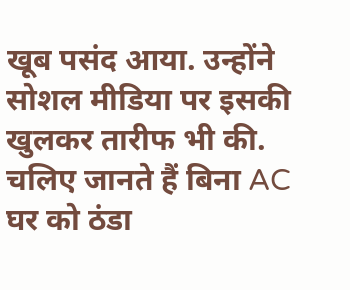खूब पसंद आया. उन्होंने सोशल मीडिया पर इसकी खुलकर तारीफ भी की. चलिए जानते हैं बिना AC घर को ठंडा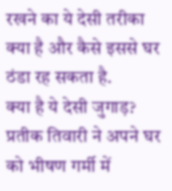रखने का ये देसी तरीका क्या है और कैसे इससे घर ठंडा रह सकता है.
क्या है ये देसी जुगाड़?
प्रतीक तिवारी ने अपने घर को भीषण गर्मी में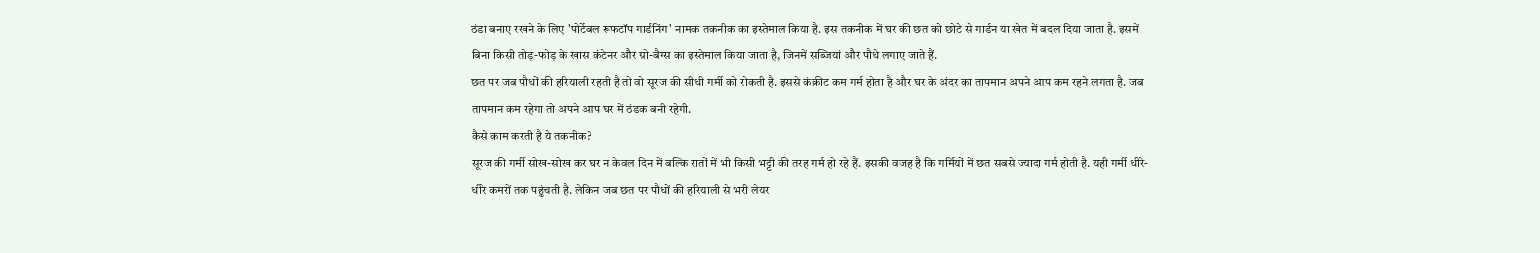ठंडा बनाए रखने के लिए 'पोर्टेबल रूफटॉप गार्डनिंग' नामक तकनीक का इस्तेमाल किया है. इस तकनीक में घर की छत को छोटे से गार्डन या खेत में बदल दिया जाता है. इसमें बिना किसी तोड़-फोड़ के खास कंटेनर और ग्रो-बैग्स का इस्तेमाल किया जाता है, जिनमें सब्जियां और पौधे लगाए जाते हैं.
छत पर जब पौधों की हरियाली रहती है तो वो सूरज की सीधी गर्मी को रोकती है. इससे कंक्रीट कम गर्म होता है और घर के अंदर का तापमान अपने आप कम रहने लगता है. जब तापमान कम रहेगा तो अपने आप घर में ठंडक बनी रहेगी.
कैसे काम करती है ये तकनीक?
सूरज की गर्मी सोख-सोख कर घर न केवल दिन में बल्कि रातों में भी किसी भट्टी की तरह गर्म हो रहे हैं. इसकी वजह है कि गर्मियों में छत सबसे ज्यादा गर्म होती है. यही गर्मी धीरे-धीरे कमरों तक पहुंचती है. लेकिन जब छत पर पौधों की हरियाली से भरी लेयर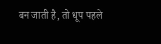बन जाती है, तो धूप पहले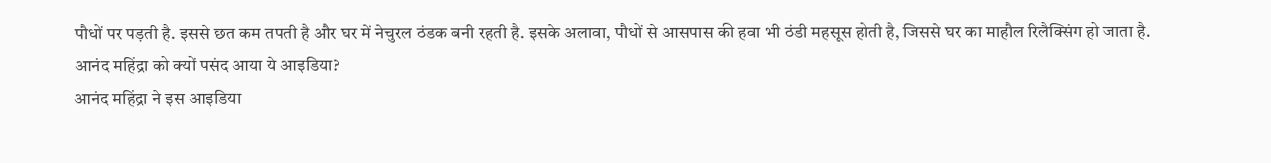पौधों पर पड़ती है. इससे छत कम तपती है और घर में नेचुरल ठंडक बनी रहती है. इसके अलावा, पौधों से आसपास की हवा भी ठंडी महसूस होती है, जिससे घर का माहौल रिलैक्सिंग हो जाता है.
आनंद महिंद्रा को क्यों पसंद आया ये आइडिया?
आनंद महिंद्रा ने इस आइडिया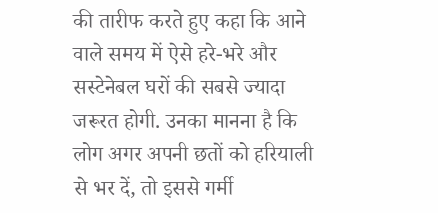की तारीफ करते हुए कहा कि आने वाले समय में ऐसे हरे-भरे और सस्टेनेबल घरों की सबसे ज्यादा जरूरत होगी. उनका मानना है कि लोग अगर अपनी छतों को हरियाली से भर दें, तो इससे गर्मी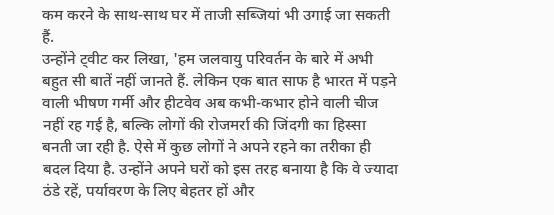कम करने के साथ-साथ घर में ताजी सब्जियां भी उगाई जा सकती हैं.
उन्होंने ट्वीट कर लिखा, 'हम जलवायु परिवर्तन के बारे में अभी बहुत सी बातें नहीं जानते हैं. लेकिन एक बात साफ है भारत में पड़ने वाली भीषण गर्मी और हीटवेव अब कभी-कभार होने वाली चीज नहीं रह गई है, बल्कि लोगों की रोजमर्रा की जिंदगी का हिस्सा बनती जा रही है. ऐसे में कुछ लोगों ने अपने रहने का तरीका ही बदल दिया है. उन्होंने अपने घरों को इस तरह बनाया है कि वे ज्यादा ठंडे रहें, पर्यावरण के लिए बेहतर हों और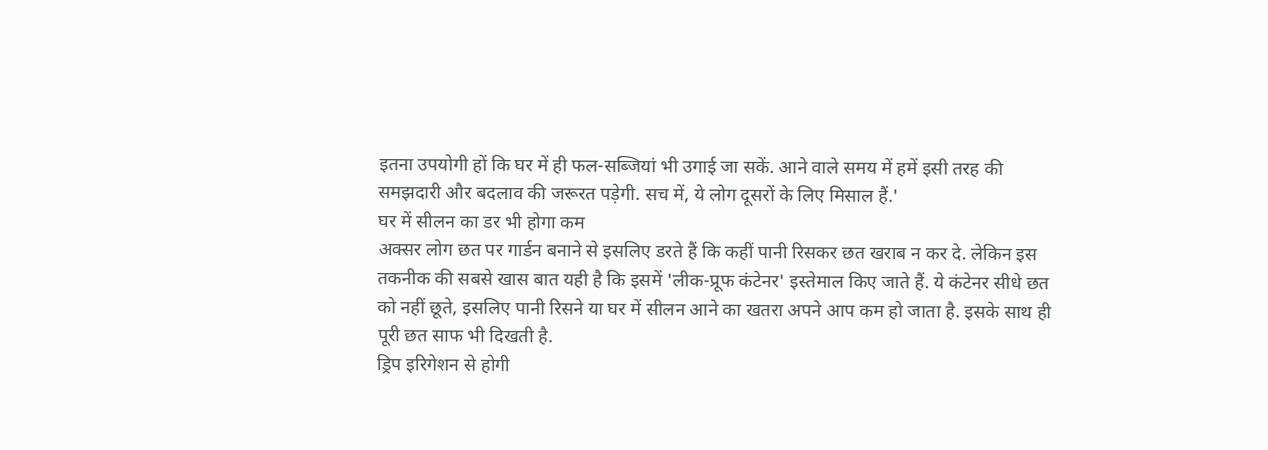इतना उपयोगी हों कि घर में ही फल-सब्जियां भी उगाई जा सकें. आने वाले समय में हमें इसी तरह की समझदारी और बदलाव की जरूरत पड़ेगी. सच में, ये लोग दूसरों के लिए मिसाल हैं.'
घर में सीलन का डर भी होगा कम
अक्सर लोग छत पर गार्डन बनाने से इसलिए डरते हैं कि कहीं पानी रिसकर छत खराब न कर दे. लेकिन इस तकनीक की सबसे खास बात यही है कि इसमें 'लीक-प्रूफ कंटेनर' इस्तेमाल किए जाते हैं. ये कंटेनर सीधे छत को नहीं छूते, इसलिए पानी रिसने या घर में सीलन आने का खतरा अपने आप कम हो जाता है. इसके साथ ही पूरी छत साफ भी दिखती है.
ड्रिप इरिगेशन से होगी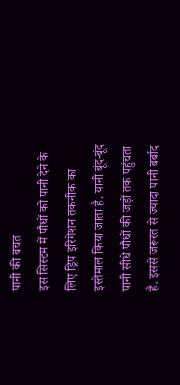पानी की बचत
इस सिस्टम में पौधों को पानी देने के लिए ड्रिप इरिगेशन तकनीक का इस्तेमाल किया जाता है. यानी बूंद-बूंद पानी सीधे पौधों की जड़ों तक पहुंचता है. इससे जरूरत से ज्यादा पानी बर्बाद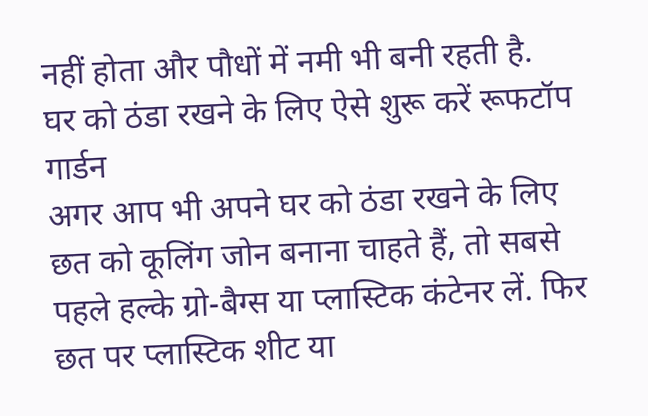नहीं होता और पौधों में नमी भी बनी रहती है.
घर को ठंडा रखने के लिए ऐसे शुरू करें रूफटॉप गार्डन
अगर आप भी अपने घर को ठंडा रखने के लिए छत को कूलिंग जोन बनाना चाहते हैं, तो सबसे पहले हल्के ग्रो-बैग्स या प्लास्टिक कंटेनर लें. फिर छत पर प्लास्टिक शीट या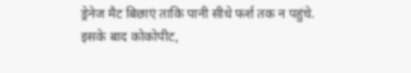ड्रेनेज मैट बिछाएं ताकि पानी सीधे फर्श तक न पहुंचे. इसके बाद कोकोपीट,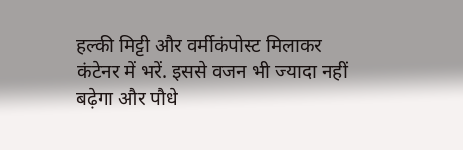हल्की मिट्टी और वर्मीकंपोस्ट मिलाकर कंटेनर में भरें. इससे वजन भी ज्यादा नहीं बढ़ेगा और पौधे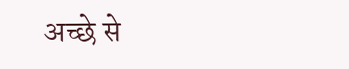अच्छे से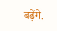बढ़ेंगे.